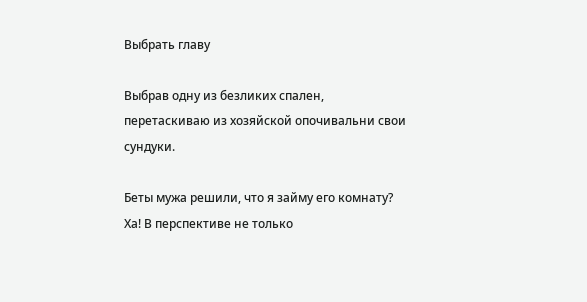Выбрать главу

Выбрав одну из безликих спален, перетаскиваю из хозяйской опочивальни свои сундуки.

Беты мужа решили, что я займу его комнату? Ха! В перспективе не только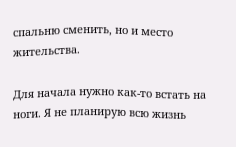спальню сменить, но и место жительства.

Для начала нужно как-то встать на ноги. Я не планирую всю жизнь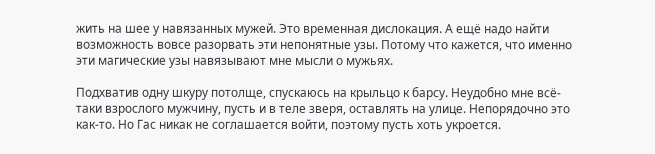жить на шее у навязанных мужей. Это временная дислокация. А ещё надо найти возможность вовсе разорвать эти непонятные узы. Потому что кажется, что именно эти магические узы навязывают мне мысли о мужьях.

Подхватив одну шкуру потолще, спускаюсь на крыльцо к барсу. Неудобно мне всё-таки взрослого мужчину, пусть и в теле зверя, оставлять на улице. Непорядочно это как-то. Но Гас никак не соглашается войти, поэтому пусть хоть укроется.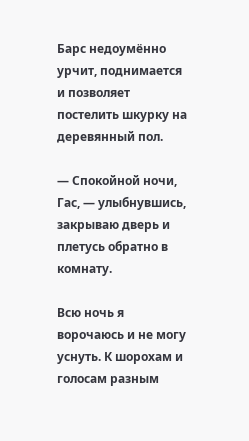Барс недоумённо урчит, поднимается и позволяет постелить шкурку на деревянный пол.

— Спокойной ночи, Гас, — улыбнувшись, закрываю дверь и плетусь обратно в комнату.

Всю ночь я ворочаюсь и не могу уснуть. К шорохам и голосам разным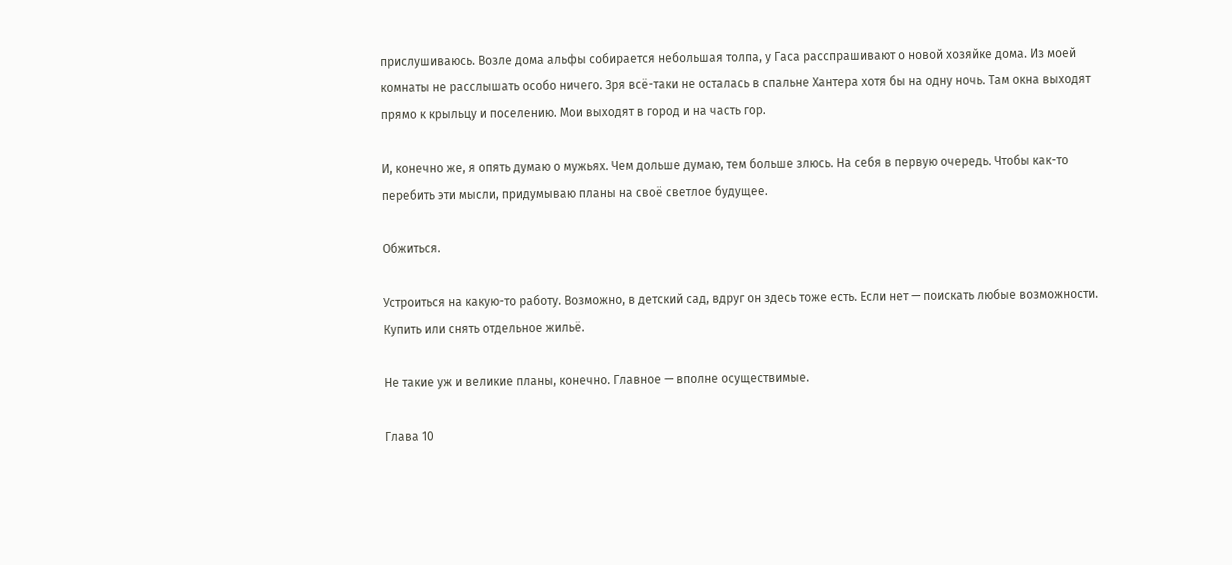прислушиваюсь. Возле дома альфы собирается небольшая толпа, у Гаса расспрашивают о новой хозяйке дома. Из моей комнаты не расслышать особо ничего. Зря всё-таки не осталась в спальне Хантера хотя бы на одну ночь. Там окна выходят прямо к крыльцу и поселению. Мои выходят в город и на часть гор.

И, конечно же, я опять думаю о мужьях. Чем дольше думаю, тем больше злюсь. На себя в первую очередь. Чтобы как-то перебить эти мысли, придумываю планы на своё светлое будущее.

Обжиться.

Устроиться на какую-то работу. Возможно, в детский сад, вдруг он здесь тоже есть. Если нет — поискать любые возможности. Купить или снять отдельное жильё.

Не такие уж и великие планы, конечно. Главное — вполне осуществимые.

Глава 10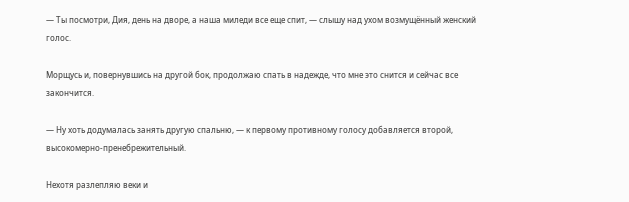— Ты посмотри, Дия, день на дворе, а наша миледи все еще спит, — слышу над ухом возмущённый женский голос.

Морщусь и, повернувшись на другой бок, продолжаю спать в надежде, что мне это снится и сейчас все закончится.

— Ну хоть додумалась занять другую спальню, — к первому противному голосу добавляется второй, высокомерно-пренебрежительный.

Нехотя разлепляю веки и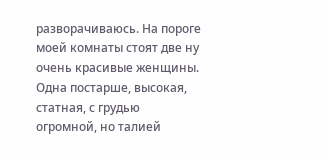разворачиваюсь. На пороге моей комнаты стоят две ну очень красивые женщины. Одна постарше, высокая, статная, с грудью огромной, но талией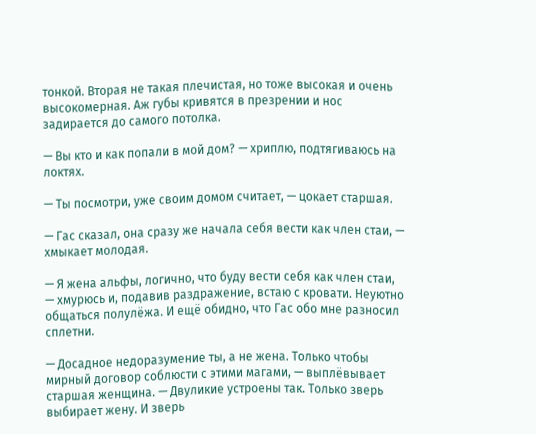тонкой. Вторая не такая плечистая, но тоже высокая и очень высокомерная. Аж губы кривятся в презрении и нос задирается до самого потолка.

— Вы кто и как попали в мой дом? — хриплю, подтягиваюсь на локтях.

— Ты посмотри, уже своим домом считает, — цокает старшая.

— Гас сказал, она сразу же начала себя вести как член стаи, — хмыкает молодая.

— Я жена альфы, логично, что буду вести себя как член стаи, — хмурюсь и, подавив раздражение, встаю с кровати. Неуютно общаться полулёжа. И ещё обидно, что Гас обо мне разносил сплетни.

— Досадное недоразумение ты, а не жена. Только чтобы мирный договор соблюсти с этими магами, — выплёвывает старшая женщина. — Двуликие устроены так. Только зверь выбирает жену. И зверь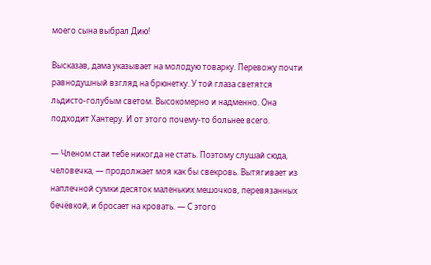моего сына выбрал Дию!

Высказав, дама указывает на молодую товарку. Перевожу почти равнодушный взгляд на брюнетку. У той глаза светятся льдисто-голубым светом. Высокомерно и надменно. Она подходит Хантеру. И от этого почему-то больнее всего.

— Членом стаи тебе никогда не стать. Поэтому слушай сюда, человечка, — продолжает моя как бы свекровь. Вытягивает из наплечной сумки десяток маленьких мешочков, перевязанных бечёвкой, и бросает на кровать. — С этого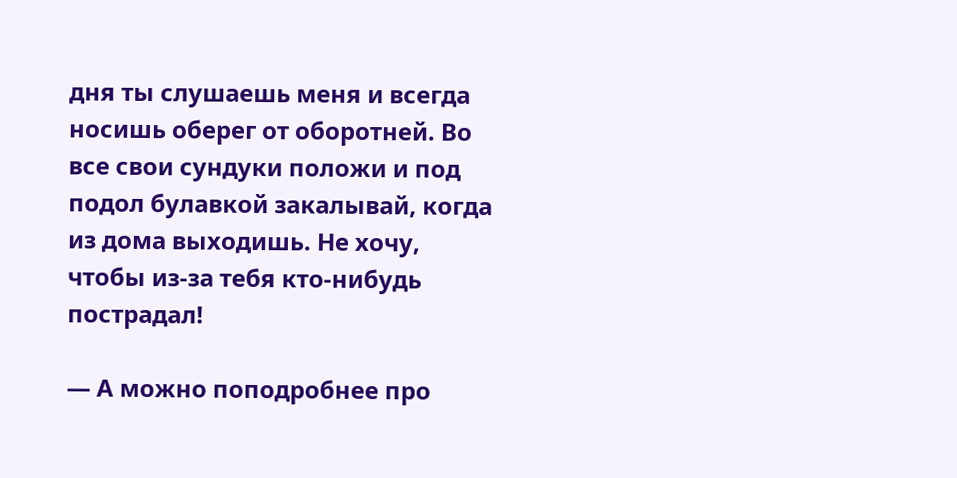дня ты слушаешь меня и всегда носишь оберег от оборотней. Во все свои сундуки положи и под подол булавкой закалывай, когда из дома выходишь. Не хочу, чтобы из-за тебя кто-нибудь пострадал!

— А можно поподробнее про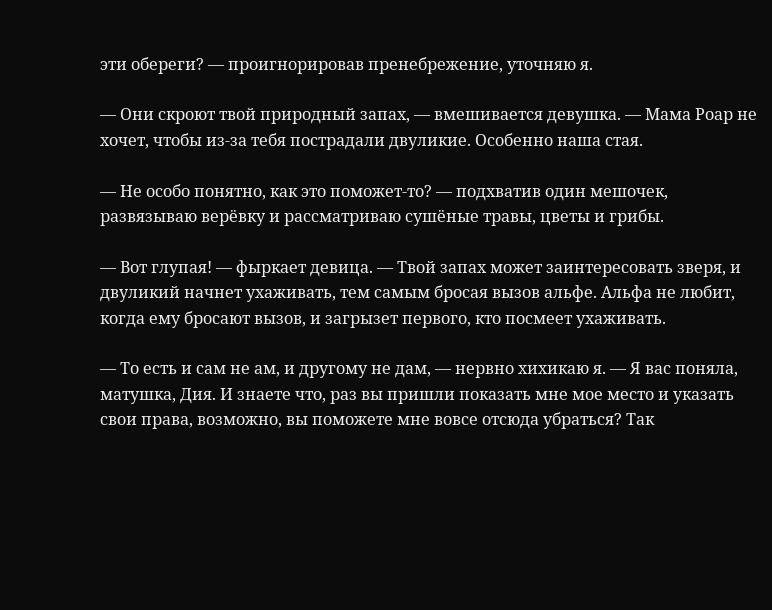эти обереги? — проигнорировав пренебрежение, уточняю я.

— Они скроют твой природный запах, — вмешивается девушка. — Мама Роар не хочет, чтобы из-за тебя пострадали двуликие. Особенно наша стая.

— Не особо понятно, как это поможет-то? — подхватив один мешочек, развязываю верёвку и рассматриваю сушёные травы, цветы и грибы.

— Вот глупая! — фыркает девица. — Твой запах может заинтересовать зверя, и двуликий начнет ухаживать, тем самым бросая вызов альфе. Альфа не любит, когда ему бросают вызов, и загрызет первого, кто посмеет ухаживать.

— То есть и сам не ам, и другому не дам, — нервно хихикаю я. — Я вас поняла, матушка, Дия. И знаете что, раз вы пришли показать мне мое место и указать свои права, возможно, вы поможете мне вовсе отсюда убраться? Так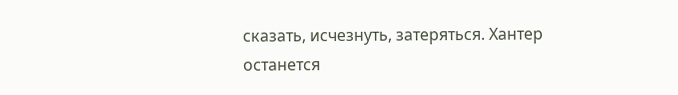сказать, исчезнуть, затеряться. Хантер останется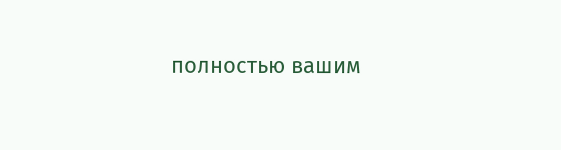полностью вашим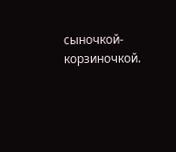сыночкой-корзиночкой.